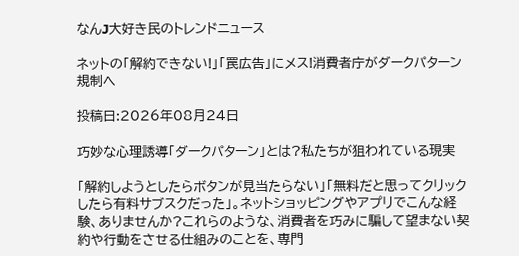なんJ大好き民のトレンドニュース

ネットの「解約できない!」「罠広告」にメス!消費者庁がダークパターン規制へ

投稿日:2026年08月24日

巧妙な心理誘導「ダークパターン」とは?私たちが狙われている現実

「解約しようとしたらボタンが見当たらない」「無料だと思ってクリックしたら有料サブスクだった」。ネットショッピングやアプリでこんな経験、ありませんか?これらのような、消費者を巧みに騙して望まない契約や行動をさせる仕組みのことを、専門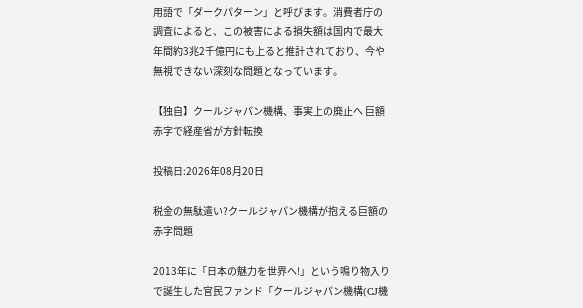用語で「ダークパターン」と呼びます。消費者庁の調査によると、この被害による損失額は国内で最大年間約3兆2千億円にも上ると推計されており、今や無視できない深刻な問題となっています。

【独自】クールジャパン機構、事実上の廃止へ 巨額赤字で経産省が方針転換

投稿日:2026年08月20日

税金の無駄遣い?クールジャパン機構が抱える巨額の赤字問題

2013年に「日本の魅力を世界へ!」という鳴り物入りで誕生した官民ファンド「クールジャパン機構(CJ機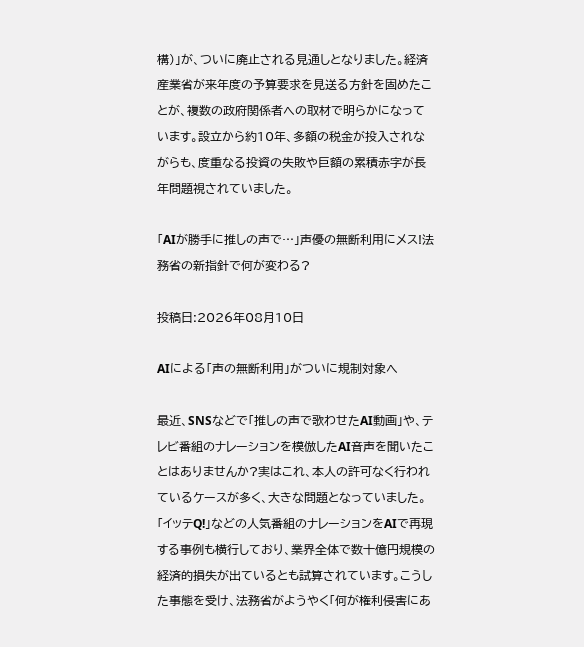構)」が、ついに廃止される見通しとなりました。経済産業省が来年度の予算要求を見送る方針を固めたことが、複数の政府関係者への取材で明らかになっています。設立から約10年、多額の税金が投入されながらも、度重なる投資の失敗や巨額の累積赤字が長年問題視されていました。

「AIが勝手に推しの声で…」声優の無断利用にメス!法務省の新指針で何が変わる?

投稿日:2026年08月10日

AIによる「声の無断利用」がついに規制対象へ

最近、SNSなどで「推しの声で歌わせたAI動画」や、テレビ番組のナレーションを模倣したAI音声を聞いたことはありませんか?実はこれ、本人の許可なく行われているケースが多く、大きな問題となっていました。「イッテQ!」などの人気番組のナレーションをAIで再現する事例も横行しており、業界全体で数十億円規模の経済的損失が出ているとも試算されています。こうした事態を受け、法務省がようやく「何が権利侵害にあ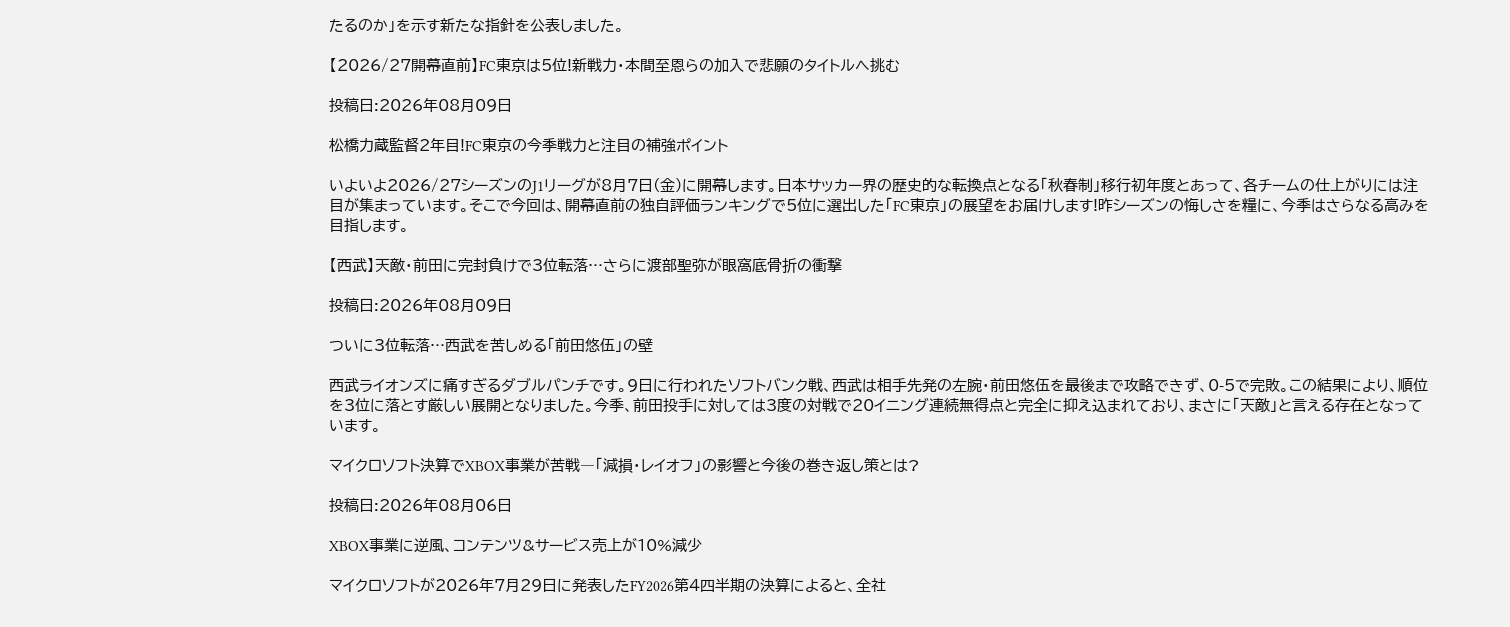たるのか」を示す新たな指針を公表しました。

【2026/27開幕直前】FC東京は5位!新戦力・本間至恩らの加入で悲願のタイトルへ挑む

投稿日:2026年08月09日

松橋力蔵監督2年目!FC東京の今季戦力と注目の補強ポイント

いよいよ2026/27シーズンのJ1リーグが8月7日(金)に開幕します。日本サッカー界の歴史的な転換点となる「秋春制」移行初年度とあって、各チームの仕上がりには注目が集まっています。そこで今回は、開幕直前の独自評価ランキングで5位に選出した「FC東京」の展望をお届けします!昨シーズンの悔しさを糧に、今季はさらなる高みを目指します。

【西武】天敵・前田に完封負けで3位転落…さらに渡部聖弥が眼窩底骨折の衝撃

投稿日:2026年08月09日

ついに3位転落…西武を苦しめる「前田悠伍」の壁

西武ライオンズに痛すぎるダブルパンチです。9日に行われたソフトバンク戦、西武は相手先発の左腕・前田悠伍を最後まで攻略できず、0-5で完敗。この結果により、順位を3位に落とす厳しい展開となりました。今季、前田投手に対しては3度の対戦で20イニング連続無得点と完全に抑え込まれており、まさに「天敵」と言える存在となっています。

マイクロソフト決算でXBOX事業が苦戦―「減損・レイオフ」の影響と今後の巻き返し策とは?

投稿日:2026年08月06日

XBOX事業に逆風、コンテンツ&サービス売上が10%減少

マイクロソフトが2026年7月29日に発表したFY2026第4四半期の決算によると、全社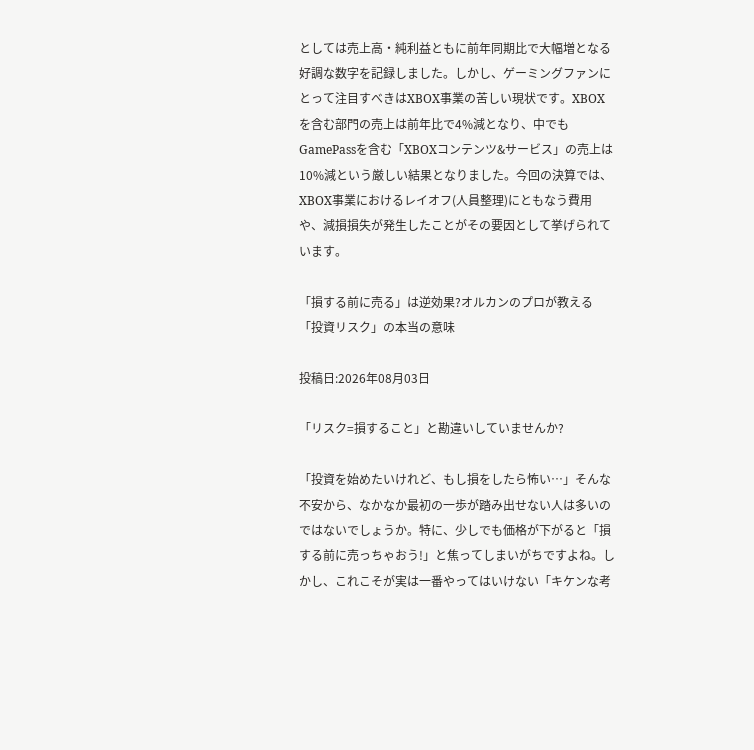としては売上高・純利益ともに前年同期比で大幅増となる好調な数字を記録しました。しかし、ゲーミングファンにとって注目すべきはXBOX事業の苦しい現状です。XBOXを含む部門の売上は前年比で4%減となり、中でもGamePassを含む「XBOXコンテンツ&サービス」の売上は10%減という厳しい結果となりました。今回の決算では、XBOX事業におけるレイオフ(人員整理)にともなう費用や、減損損失が発生したことがその要因として挙げられています。

「損する前に売る」は逆効果?オルカンのプロが教える「投資リスク」の本当の意味

投稿日:2026年08月03日

「リスク=損すること」と勘違いしていませんか?

「投資を始めたいけれど、もし損をしたら怖い…」そんな不安から、なかなか最初の一歩が踏み出せない人は多いのではないでしょうか。特に、少しでも価格が下がると「損する前に売っちゃおう!」と焦ってしまいがちですよね。しかし、これこそが実は一番やってはいけない「キケンな考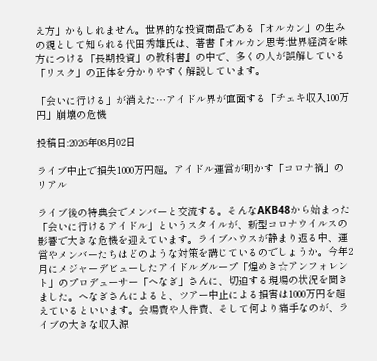え方」かもしれません。世界的な投資商品である「オルカン」の生みの親として知られる代田秀雄氏は、著書『オルカン思考:世界経済を味方につける「長期投資」の教科書』の中で、多くの人が誤解している「リスク」の正体を分かりやすく解説しています。

「会いに行ける」が消えた…アイドル界が直面する「チェキ収入100万円」崩壊の危機

投稿日:2026年08月02日

ライブ中止で損失1000万円超。アイドル運営が明かす「コロナ禍」のリアル

ライブ後の特典会でメンバーと交流する。そんなAKB48から始まった「会いに行けるアイドル」というスタイルが、新型コロナウイルスの影響で大きな危機を迎えています。ライブハウスが静まり返る中、運営やメンバーたちはどのような対策を講じているのでしょうか。今年2月にメジャーデビューしたアイドルグループ「煌めき☆アンフォレント」のプロデューサー「へなぎ」さんに、切迫する現場の状況を聞きました。へなぎさんによると、ツアー中止による損害は1000万円を超えているといいます。会場費や人件費、そして何より痛手なのが、ライブの大きな収入源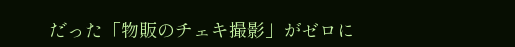だった「物販のチェキ撮影」がゼロに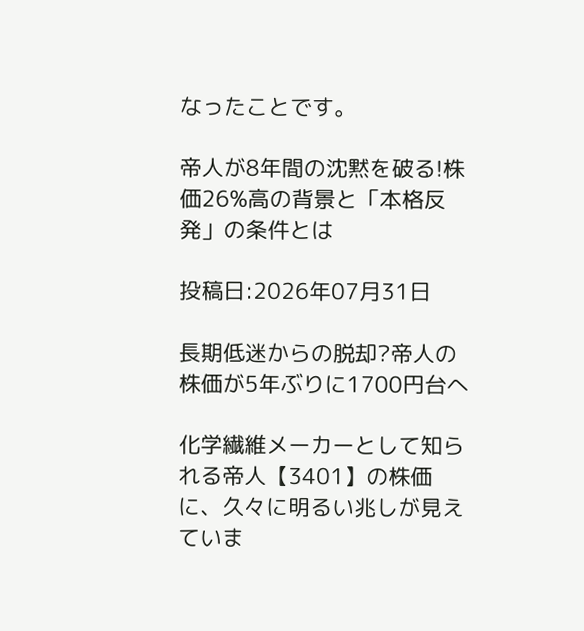なったことです。

帝人が8年間の沈黙を破る!株価26%高の背景と「本格反発」の条件とは

投稿日:2026年07月31日

長期低迷からの脱却?帝人の株価が5年ぶりに1700円台へ

化学繊維メーカーとして知られる帝人【3401】の株価に、久々に明るい兆しが見えていま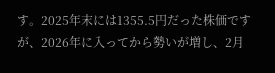す。2025年末には1355.5円だった株価ですが、2026年に入ってから勢いが増し、2月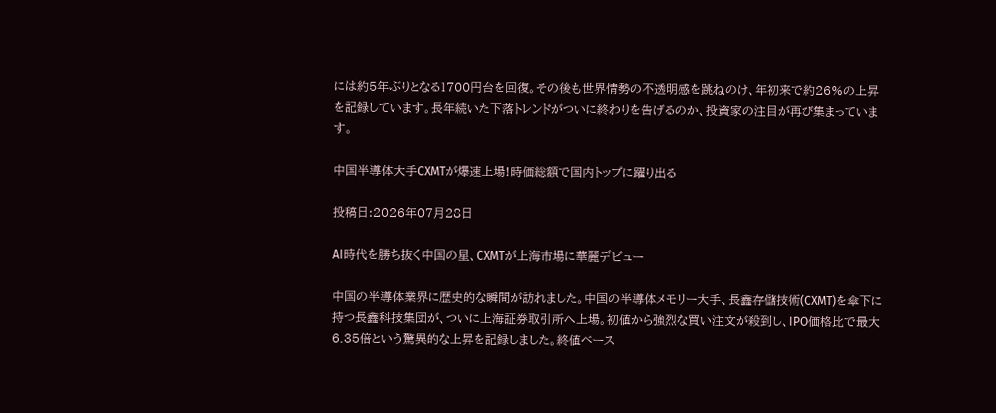には約5年ぶりとなる1700円台を回復。その後も世界情勢の不透明感を跳ねのけ、年初来で約26%の上昇を記録しています。長年続いた下落トレンドがついに終わりを告げるのか、投資家の注目が再び集まっています。

中国半導体大手CXMTが爆速上場!時価総額で国内トップに躍り出る

投稿日:2026年07月28日

AI時代を勝ち抜く中国の星、CXMTが上海市場に華麗デビュー

中国の半導体業界に歴史的な瞬間が訪れました。中国の半導体メモリー大手、長鑫存儲技術(CXMT)を傘下に持つ長鑫科技集団が、ついに上海証券取引所へ上場。初値から強烈な買い注文が殺到し、IPO価格比で最大6.35倍という驚異的な上昇を記録しました。終値ベース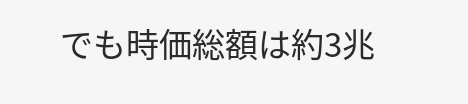でも時価総額は約3兆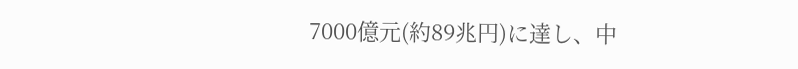7000億元(約89兆円)に達し、中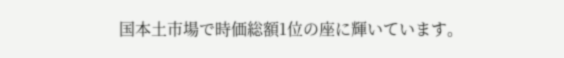国本土市場で時価総額1位の座に輝いています。